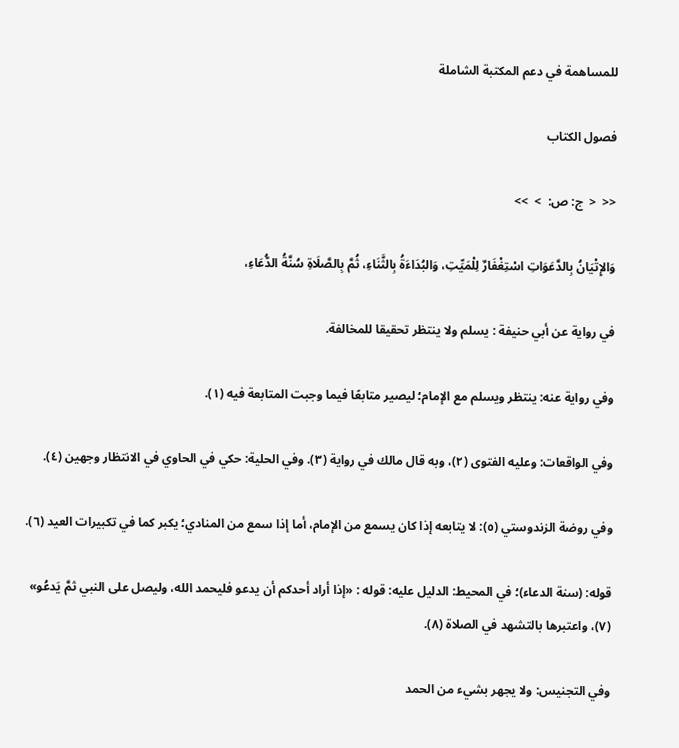للمساهمة في دعم المكتبة الشاملة

فصول الكتاب

<<  <  ج: ص:  >  >>

وَالإِتْيَانُ بِالدَّعَوَاتِ اسْتِغْفَارٌ لِلْمَيِّتِ، وَالبُدَاءَةُ بِالثَّنَاءِ، ثُمَّ بِالصَّلَاةِ سُنَّةُ الدُّعَاءِ،

في رواية عن أبي حنيفة : يسلم ولا ينتظر تحقيقا للمخالفة.

وفي رواية عنه: ينتظر ويسلم مع الإمام؛ ليصير متابعًا فيما وجبت المتابعة فيه (١).

وفي الواقعات: وعليه الفتوى (٢)، وبه قال مالك في رواية (٣). وفي الحلية: حكي في الحاوي في الانتظار وجهين (٤).

وفي روضة الزندوستي (٥): لا يتابعه إذا كان يسمع من الإمام، أما إذا سمع من المنادي؛ يكبر كما في تكبيرات العيد (٦).

قوله: (سنة الدعاء)؛ في المحيط: الدليل عليه: قوله : «إذا أراد أحدكم أن يدعو فليحمد الله، وليصل على النبي ثمَّ يَدعُو» (٧)، واعتبرها بالتشهد في الصلاة (٨).

وفي التجنيس: ولا يجهر بشيء من الحمد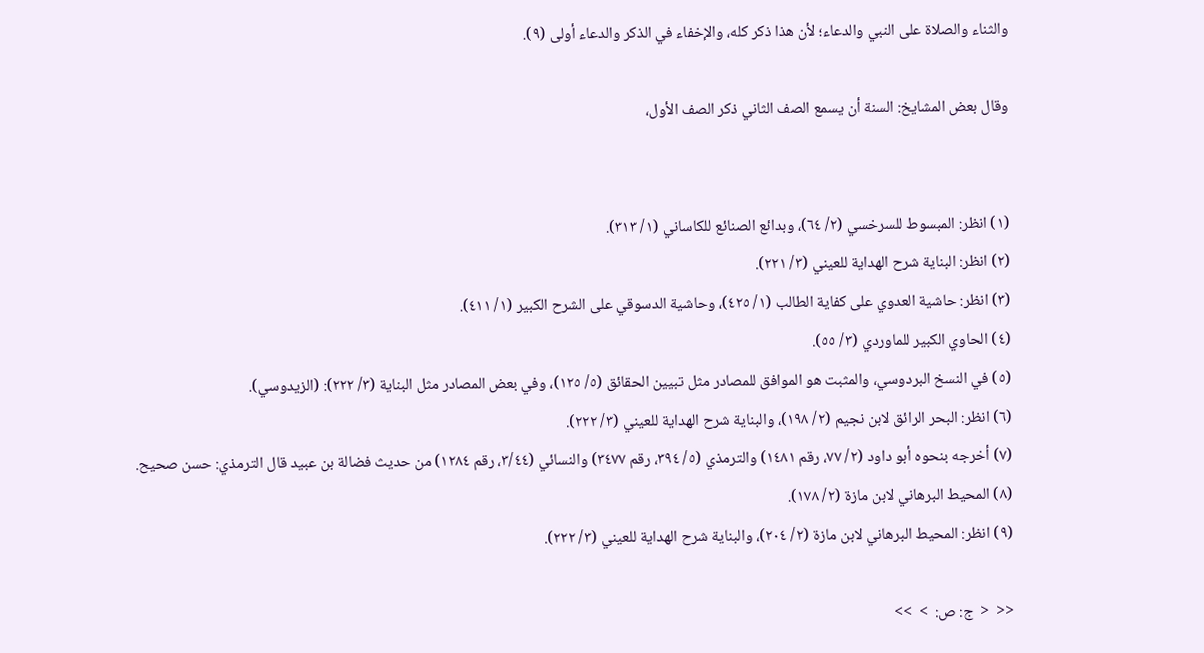والثناء والصلاة على النبي والدعاء؛ لأن هذا ذكر كله، والإخفاء في الذكر والدعاء أولى (٩).

وقال بعض المشايخ: السنة أن يسمع الصف الثاني ذكر الصف الأول،


(١) انظر: المبسوط للسرخسي (٢/ ٦٤)، وبدائع الصنائع للكاساني (١/ ٣١٣).
(٢) انظر: البناية شرح الهداية للعيني (٣/ ٢٢١).
(٣) انظر: حاشية العدوي على كفاية الطالب (١/ ٤٢٥)، وحاشية الدسوقي على الشرح الكبير (١/ ٤١١).
(٤) الحاوي الكبير للماوردي (٣/ ٥٥).
(٥) في النسخ البردوسي، والمثبت هو الموافق للمصادر مثل تبيين الحقائق (٥/ ١٢٥)، وفي بعض المصادر مثل البناية (٣/ ٢٢٢): (الزيدوسي).
(٦) انظر: البحر الرائق لابن نجيم (٢/ ١٩٨)، والبناية شرح الهداية للعيني (٣/ ٢٢٢).
(٧) أخرجه بنحوه أبو داود (٢/ ٧٧، رقم ١٤٨١) والترمذي (٥/ ٣٩٤، رقم ٣٤٧٧) والنسائي (٣/٤٤، رقم ١٢٨٤) من حديث فضالة بن عبيد قال الترمذي: حسن صحيح.
(٨) المحيط البرهاني لابن مازة (٢/ ١٧٨).
(٩) انظر: المحيط البرهاني لابن مازة (٢/ ٢٠٤)، والبناية شرح الهداية للعيني (٣/ ٢٢٢).

<<  <  ج: ص:  >  >>